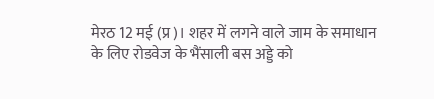मेरठ 12 मई (प्र)। शहर में लगने वाले जाम के समाधान के लिए रोडवेज के भैंसाली बस अड्डे को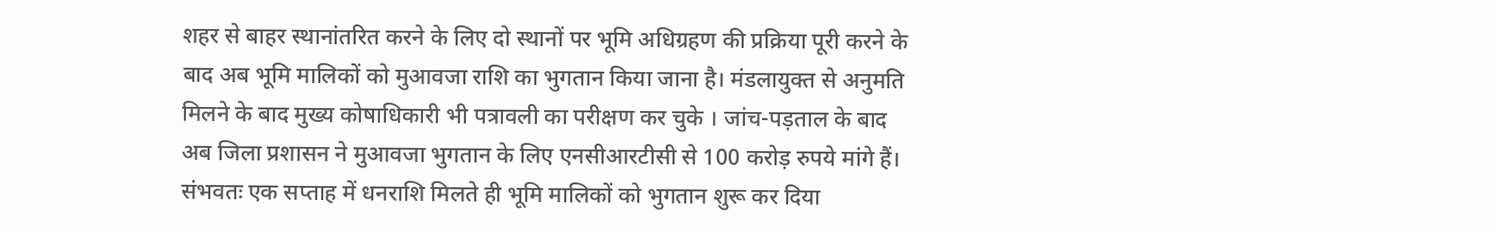शहर से बाहर स्थानांतरित करने के लिए दो स्थानों पर भूमि अधिग्रहण की प्रक्रिया पूरी करने के बाद अब भूमि मालिकों को मुआवजा राशि का भुगतान किया जाना है। मंडलायुक्त से अनुमति मिलने के बाद मुख्य कोषाधिकारी भी पत्रावली का परीक्षण कर चुके । जांच-पड़ताल के बाद अब जिला प्रशासन ने मुआवजा भुगतान के लिए एनसीआरटीसी से 100 करोड़ रुपये मांगे हैं। संभवतः एक सप्ताह में धनराशि मिलते ही भूमि मालिकों को भुगतान शुरू कर दिया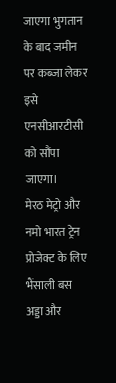जाएगा भुगतान के बाद जमीन पर कब्जा लेकर इसे एनसीआरटीसी को सौंपा जाएगा।
मेरठ मेट्रो और नमो भारत ट्रेन प्रोजेक्ट के लिए भैंसाली बस अड्डा और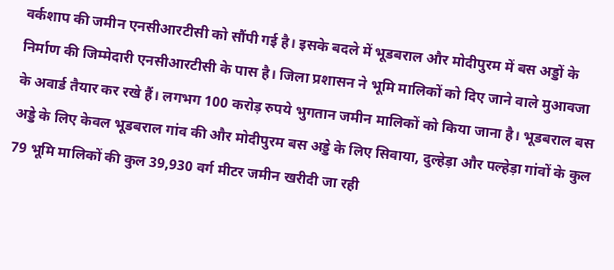वर्कशाप की जमीन एनसीआरटीसी को सौंपी गई है। इसके बदले में भूडबराल और मोदीपुरम में बस अड्डों के निर्माण की जिम्मेदारी एनसीआरटीसी के पास है। जिला प्रशासन ने भूमि मालिकों को दिए जाने वाले मुआवजा के अवार्ड तैयार कर रखे हैं। लगभग 100 करोड़ रुपये भुगतान जमीन मालिकों को किया जाना है। भूडबराल बस अड्डे के लिए केवल भूडबराल गांव की और मोदीपुरम बस अड्डे के लिए सिवाया, दुल्हेड़ा और पल्हेड़ा गांवों के कुल 79 भूमि मालिकों की कुल 39,930 वर्ग मीटर जमीन खरीदी जा रही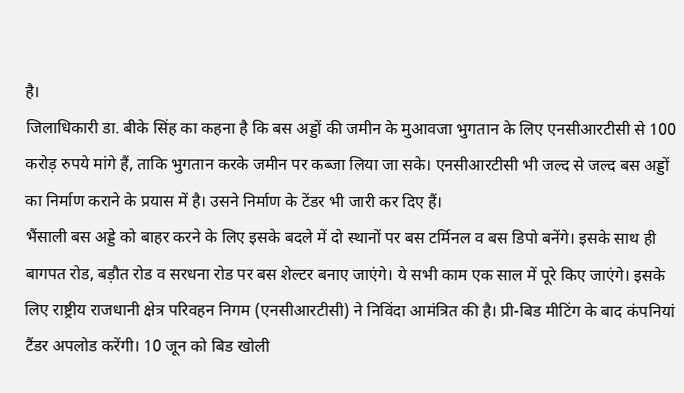है।
जिलाधिकारी डा. बीके सिंह का कहना है कि बस अड्डों की जमीन के मुआवजा भुगतान के लिए एनसीआरटीसी से 100 करोड़ रुपये मांगे हैं, ताकि भुगतान करके जमीन पर कब्जा लिया जा सके। एनसीआरटीसी भी जल्द से जल्द बस अड्डों का निर्माण कराने के प्रयास में है। उसने निर्माण के टेंडर भी जारी कर दिए हैं।
भैंसाली बस अड्डे को बाहर करने के लिए इसके बदले में दो स्थानों पर बस टर्मिनल व बस डिपो बनेंगे। इसके साथ ही बागपत रोड, बड़ौत रोड व सरधना रोड पर बस शेल्टर बनाए जाएंगे। ये सभी काम एक साल में पूरे किए जाएंगे। इसके लिए राष्ट्रीय राजधानी क्षेत्र परिवहन निगम (एनसीआरटीसी) ने निविंदा आमंत्रित की है। प्री-बिड मीटिंग के बाद कंपनियां टैंडर अपलोड करेंगी। 10 जून को बिड खोली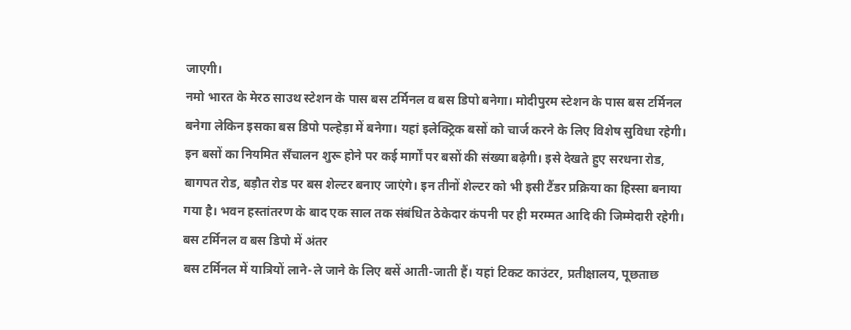जाएगी।
नमो भारत के मेरठ साउथ स्टेशन के पास बस टर्मिनल व बस डिपो बनेगा। मोदीपुरम स्टेशन के पास बस टर्मिनल बनेगा लेकिन इसका बस डिपो पल्हेड़ा में बनेगा। यहां इलेक्ट्रिक बसों को चार्ज करने के लिए विशेष सुविधा रहेगी। इन बसों का नियमित सँचालन शुरू होने पर कई मार्गों पर बसों की संख्या बढ़ेगी। इसे देखते हुए सरधना रोड, बागपत रोड, बड़ौत रोड पर बस शेल्टर बनाए जाएंगे। इन तीनों शेल्टर को भी इसी टैंडर प्रक्रिया का हिस्सा बनाया गया है। भवन हस्तांतरण के बाद एक साल तक संबंधित ठेकेदार कंपनी पर ही मरम्मत आदि की जिम्मेदारी रहेगी।
बस टर्मिनल व बस डिपो में अंतर
बस टर्मिनल में यात्रियों लाने-ले जाने के लिए बसें आती-जाती हैं। यहां टिकट काउंटर, प्रतीक्षालय, पूछताछ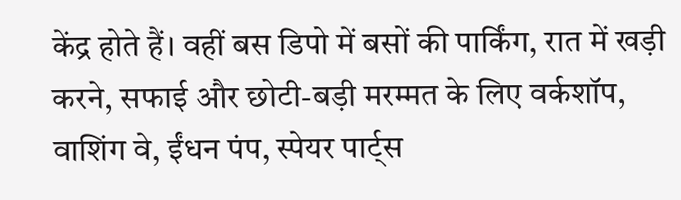केंद्र होते हैं। वहीं बस डिपो में बसों की पार्किंग, रात में खड़ी करने, सफाई और छोटी-बड़ी मरम्मत के लिए वर्कशॉप, वाशिंग वे, ईंधन पंप, स्पेयर पार्ट्स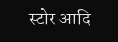स्टोर आदि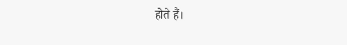होते हैं।